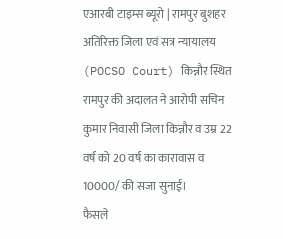एआरबी टाइम्स ब्यूरो | रामपुर बुशहर
अतिरिक्त जिला एवं सत्र न्यायालय (POCSO Court) किन्नौर स्थित रामपुर की अदालत ने आरोपी सचिन कुमार निवासी जिला किन्नौर व उम्र 22 वर्ष को 20 वर्ष का कारावास व 10000/ की सजा सुनाई।
फैसले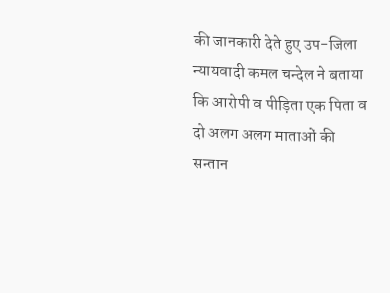की जानकारी देते हुए उप-जिला न्यायवादी कमल चन्देल ने बताया कि आरोपी व पीड़िता एक पिता व दो अलग अलग माताओं की सन्तान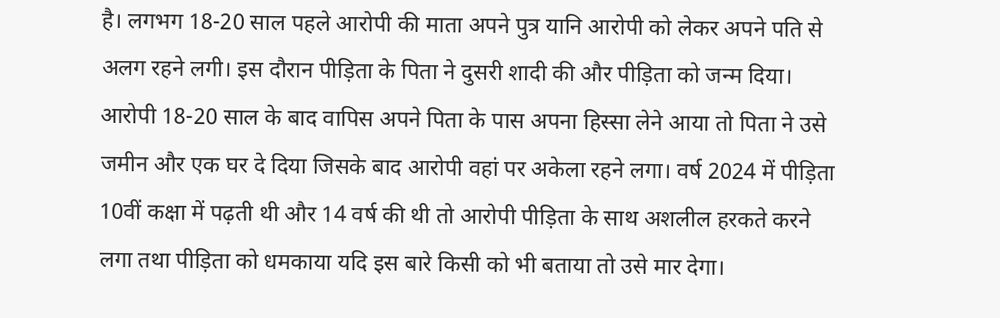है। लगभग 18-20 साल पहले आरोपी की माता अपने पुत्र यानि आरोपी को लेकर अपने पति से अलग रहने लगी। इस दौरान पीड़िता के पिता ने दुसरी शादी की और पीड़िता को जन्म दिया। आरोपी 18-20 साल के बाद वापिस अपने पिता के पास अपना हिस्सा लेने आया तो पिता ने उसे जमीन और एक घर दे दिया जिसके बाद आरोपी वहां पर अकेला रहने लगा। वर्ष 2024 में पीड़िता 10वीं कक्षा में पढ़ती थी और 14 वर्ष की थी तो आरोपी पीड़िता के साथ अशलील हरकते करने लगा तथा पीड़िता को धमकाया यदि इस बारे किसी को भी बताया तो उसे मार देगा।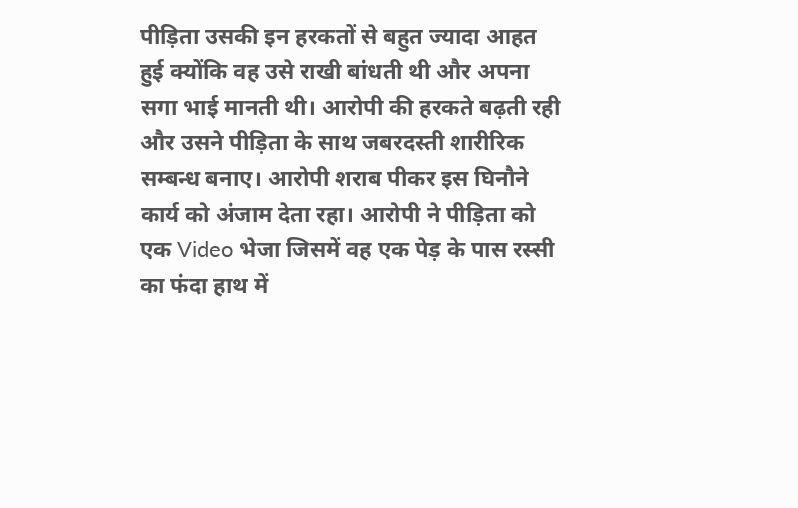पीड़िता उसकी इन हरकतों से बहुत ज्यादा आहत हुई क्योंकि वह उसे राखी बांधती थी और अपना सगा भाई मानती थी। आरोपी की हरकते बढ़ती रही और उसने पीड़िता के साथ जबरदस्ती शारीरिक सम्बन्ध बनाए। आरोपी शराब पीकर इस घिनौने कार्य को अंजाम देता रहा। आरोपी ने पीड़िता को एक Video भेजा जिसमें वह एक पेड़ के पास रस्सी का फंदा हाथ में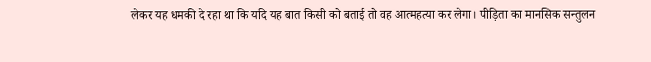लेकर यह धमकी दे रहा था कि यदि यह बात किसी को बताई तो वह आत्महत्या कर लेगा। पीड़िता का मानसिक सन्तुलन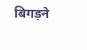बिगड़ने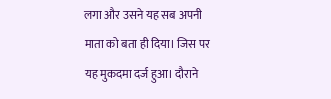लगा और उसने यह सब अपनी माता को बता ही दिया। जिस पर यह मुकदमा दर्ज हुआ। दौराने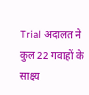Trial अदालत ने कुल 22 गवाहों के साक्ष्य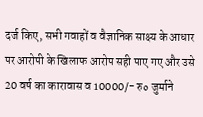दर्ज किए, सभी गवाहों व वैज्ञानिक साक्ष्य के आधार पर आरोपी के खिलाफ आरोप सही पाए गए और उसे 20 वर्ष का कारावास व 10000/- रु० जुर्माने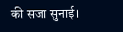की सजा सुनाई।